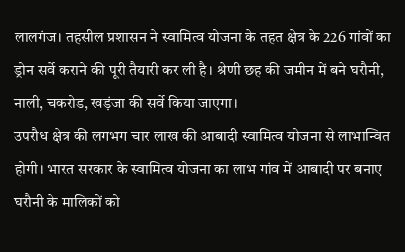लालगंज। तहसील प्रशासन ने स्वामित्व योजना के तहत क्षेत्र के 226 गांवों का ड्रोन सर्वे कराने की पूरी तैयारी कर ली है। श्रेणी छह की जमीन में बने घरौनी, नाली, चकरोड, खड़ंजा की सर्वे किया जाएगा।
उपरौध क्षेत्र की लगभग चार लाख की आबादी स्वामित्व योजना से लाभान्वित होगी। भारत सरकार के स्वामित्व योजना का लाभ गांव में आबादी पर बनाए घरौनी के मालिकों को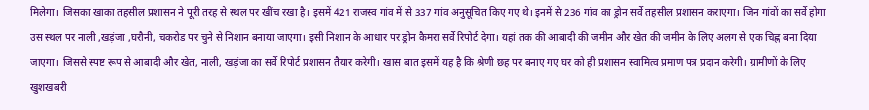मिलेगा। जिसका खाका तहसील प्रशासन ने पूरी तरह से स्थल पर खींच रखा है। इसमें 421 राजस्व गांव में से 337 गांव अनुसूचित किए गए थे। इनमें से 236 गांव का ड्रोन सर्वे तहसील प्रशासन कराएगा। जिन गांवों का सर्वे होगा उस स्थल पर नाली ,खड़ंजा ,घरौनी, चकरोड पर चुने से निशान बनाया जाएगा। इसी निशान के आधार पर ड्रोन कैमरा सर्वे रिपोर्ट देगा। यहां तक की आबादी की जमीन और खेत की जमीन के लिए अलग से एक चिह्न बना दिया जाएगा। जिससे स्पष्ट रूप से आबादी और खेत, नाली, खड़ंजा का सर्वे रिपोर्ट प्रशासन तैयार करेगी। खास बात इसमें यह है कि श्रेणी छह पर बनाए गए घर को ही प्रशासन स्वामित्व प्रमाण पत्र प्रदान करेगी। ग्रामीणों के लिए खुशखबरी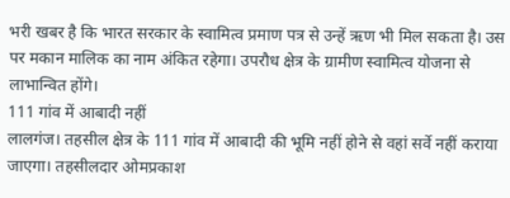भरी खबर है कि भारत सरकार के स्वामित्व प्रमाण पत्र से उन्हें ऋण भी मिल सकता है। उस पर मकान मालिक का नाम अंकित रहेगा। उपरौध क्षेत्र के ग्रामीण स्वामित्व योजना से लाभान्वित होंगे।
111 गांव में आबादी नहीं
लालगंज। तहसील क्षेत्र के 111 गांव में आबादी की भूमि नहीं होने से वहां सर्वे नहीं कराया जाएगा। तहसीलदार ओमप्रकाश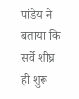पांडेय ने बताया कि सर्वे शीघ्र ही शुरू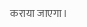कराया जाएगा।